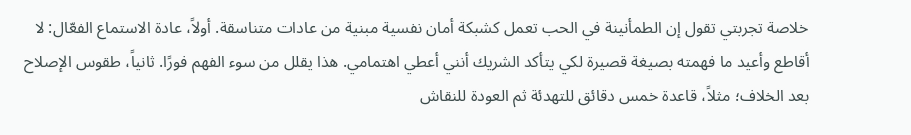خلاصة تجربتي تقول إن الطمأنينة في الحب تعمل كشبكة أمان نفسية مبنية من عادات متناسقة. أولاً، عادة الاستماع الفعّال: لا أقاطع وأعيد ما فهمته بصيغة قصيرة لكي يتأكد الشريك أنني أعطي اهتمامي. هذا يقلل من سوء الفهم فورًا. ثانياً، طقوس الإصلاح بعد الخلاف؛ مثلاً، قاعدة خمس دقائق للتهدئة ثم العودة للنقاش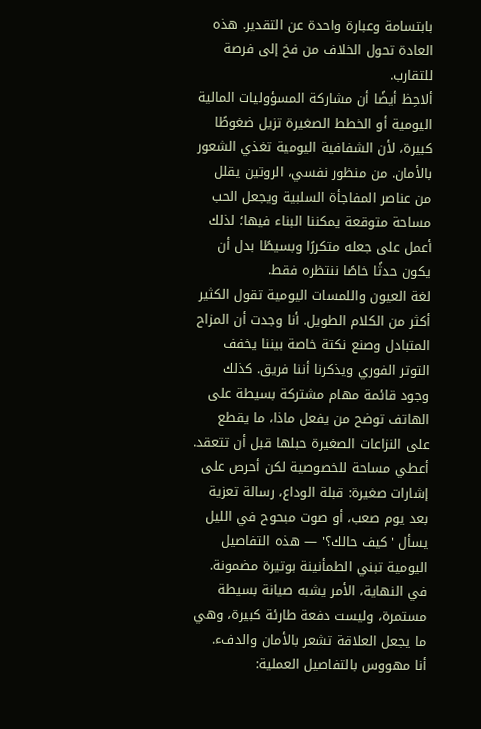بابتسامة وعبارة واحدة عن التقدير. هذه العادة تحول الخلاف من فخ إلى فرصة للتقارب.
ألاحِظ أيضًا أن مشاركة المسؤوليات المالية اليومية أو الخطط الصغيرة تزيل ضغوطًا كبيرة، لأن الشفافية اليومية تغذي الشعور بالأمان. من منظور نفسي، الروتين يقلل من عناصر المفاجأة السلبية ويجعل الحب مساحة متوقعة يمكننا البناء فيها؛ لذلك أعمل على جعله متكررًا وبسيطًا بدل أن يكون حدثًا خاصًا ننتظره فقط.
لغة العيون واللمسات اليومية تقول الكثير أكثر من الكلام الطويل. أنا وجدت أن المزاح المتبادل وصنع نكتة خاصة بيننا يخفف التوتر الفوري ويذكرنا أننا فريق. كذلك وجود قائمة مهام مشتركة بسيطة على الهاتف توضح من يفعل ماذا، ما يقطع على النزاعات الصغيرة حبلها قبل أن تتعقد.
أعطي مساحة للخصوصية لكن أحرص على إشارات صغيرة: قبلة الوداع، رسالة تعزية بعد يوم صعب، أو صوت مبحوح في الليل يسأل 'كيف حالك؟' — هذه التفاصيل اليومية تبني الطمأنينة بوتيرة مضمونة. في النهاية، الأمر يشبه صيانة بسيطة مستمرة، وليست دفعة طارئة كبيرة، وهي ما يجعل العلاقة تشعر بالأمان والدفء.
أنا مهووس بالتفاصيل العملية: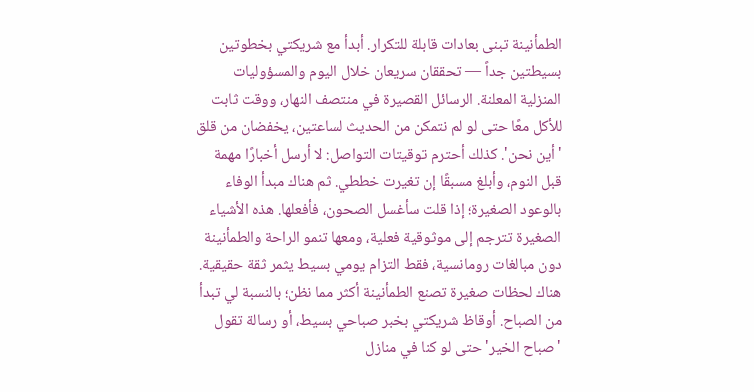الطمأنينة تبنى بعادات قابلة للتكرار. أبدأ مع شريكتي بخطوتين بسيطتين جداً — تحققان سريعان خلال اليوم والمسؤوليات المنزلية المعلنة. الرسائل القصيرة في منتصف النهار، ووقت ثابت للأكل معًا حتى لو لم نتمكن من الحديث لساعتين، يخفضان من قلق 'أين نحن'. كذلك أحترم توقيتات التواصل: لا أرسل أخبارًا مهمة قبل النوم، وأبلغ مسبقًا إن تغيرت خططي. ثم هناك مبدأ الوفاء بالوعود الصغيرة؛ إذا قلت سأغسل الصحون، فأفعلها. هذه الأشياء الصغيرة تترجم إلى موثوقية فعلية، ومعها تنمو الراحة والطمأنينة دون مبالغات رومانسية، فقط التزام يومي بسيط يثمر ثقة حقيقية.
هناك لحظات صغيرة تصنع الطمأنينة أكثر مما نظن؛ بالنسبة لي تبدأ من الصباح. أوقاظ شريكتي بخبر صباحي بسيط، أو رسالة تقول 'صباح الخير' حتى لو كنا في منازل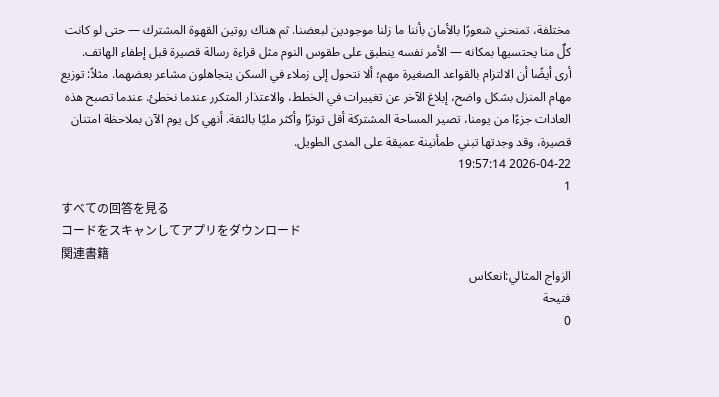مختلفة، تمنحني شعورًا بالأمان بأننا ما زلنا موجودين لبعضنا. ثم هناك روتين القهوة المشترك — حتى لو كانت كلٌ منا يحتسيها بمكانه — الأمر نفسه ينطبق على طقوس النوم مثل قراءة رسالة قصيرة قبل إطفاء الهاتف.
أرى أيضًا أن الالتزام بالقواعد الصغيرة مهم؛ ألا نتحول إلى زملاء في السكن يتجاهلون مشاعر بعضهما. مثلاً: توزيع مهام المنزل بشكل واضح، إبلاغ الآخر عن تغييرات في الخطط، والاعتذار المتكرر عندما نخطئ. عندما تصبح هذه العادات جزءًا من يومنا، تصير المساحة المشتركة أقل توترًا وأكثر مليًا بالثقة. أنهي كل يوم الآن بملاحظة امتنان قصيرة، وقد وجدتها تبني طمأنينة عميقة على المدى الطويل.
2026-04-22 19:57:14
1
すべての回答を見る
コードをスキャンしてアプリをダウンロード
関連書籍
الزواج المثالي:انعكاس
فتيحة
0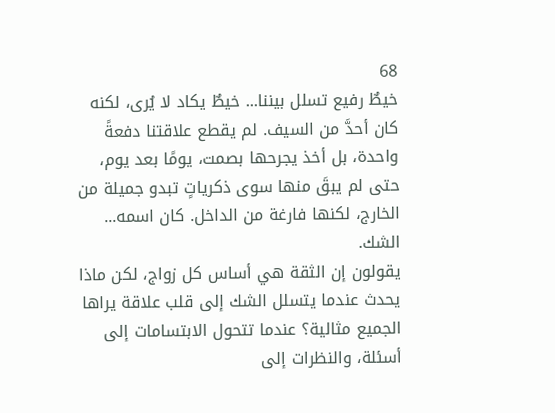68
خيطٌ رفيع تسلل بيننا... خيطٌ يكاد لا يُرى، لكنه كان أحدَّ من السيف. لم يقطع علاقتنا دفعةً واحدة، بل أخذ يجرحها بصمت، يومًا بعد يوم، حتى لم يبقَ منها سوى ذكرياتٍ تبدو جميلة من الخارج، لكنها فارغة من الداخل. كان اسمه... الشك.
يقولون إن الثقة هي أساس كل زواج، لكن ماذا يحدث عندما يتسلل الشك إلى قلب علاقة يراها الجميع مثالية؟ عندما تتحول الابتسامات إلى أسئلة، والنظرات إلى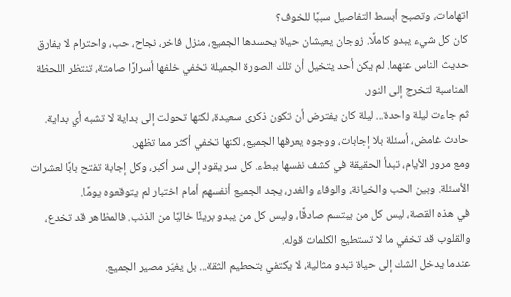اتهامات، وتصبح أبسط التفاصيل سببًا للخوف؟
كان كل شيء يبدو كاملًا. زوجان يعيشان حياة يحسدها الجميع، منزل فاخر، نجاح، حب، واحترام لا يفارق حديث الناس عنهما. لم يكن أحد يتخيل أن تلك الصورة الجميلة تخفي خلفها أسرارًا صامتة، تنتظر اللحظة المناسبة لتخرج إلى النور.
ثم جاءت ليلة واحدة... ليلة كان يفترض أن تكون ذكرى سعيدة، لكنها تحولت إلى بداية لا تشبه أي بداية. حادث غامض، أسئلة بلا إجابات، ووجوه يعرفها الجميع، لكنها تخفي أكثر مما تظهر.
ومع مرور الأيام، تبدأ الحقيقة في كشف نفسها ببطء. كل سر يقود إلى سر أكبر، وكل إجابة تفتح بابًا لعشرات الأسئلة. وبين الحب والخيانة، والوفاء والغدر، يجد الجميع أنفسهم أمام اختبار لم يتوقعوه يومًا.
في هذه القصة، ليس كل من يبتسم صادقًا، وليس كل من يبدو بريئًا خاليًا من الذنب. فالمظاهر قد تخدع، والقلوب قد تخفي ما لا تستطيع الكلمات قوله.
عندما يدخل الشك إلى حياة تبدو مثالية، لا يكتفي بتحطيم الثقة... بل يغيّر مصير الجميع.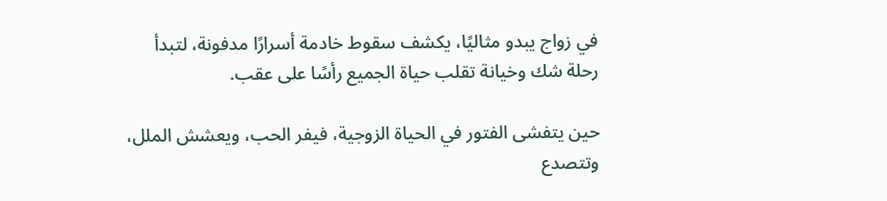في زواج يبدو مثاليًا، يكشف سقوط خادمة أسرارًا مدفونة، لتبدأ رحلة شك وخيانة تقلب حياة الجميع رأسًا على عقب.

حين يتفشى الفتور في الحياة الزوجية، فيفر الحب، ويعشش الملل، وتتصدع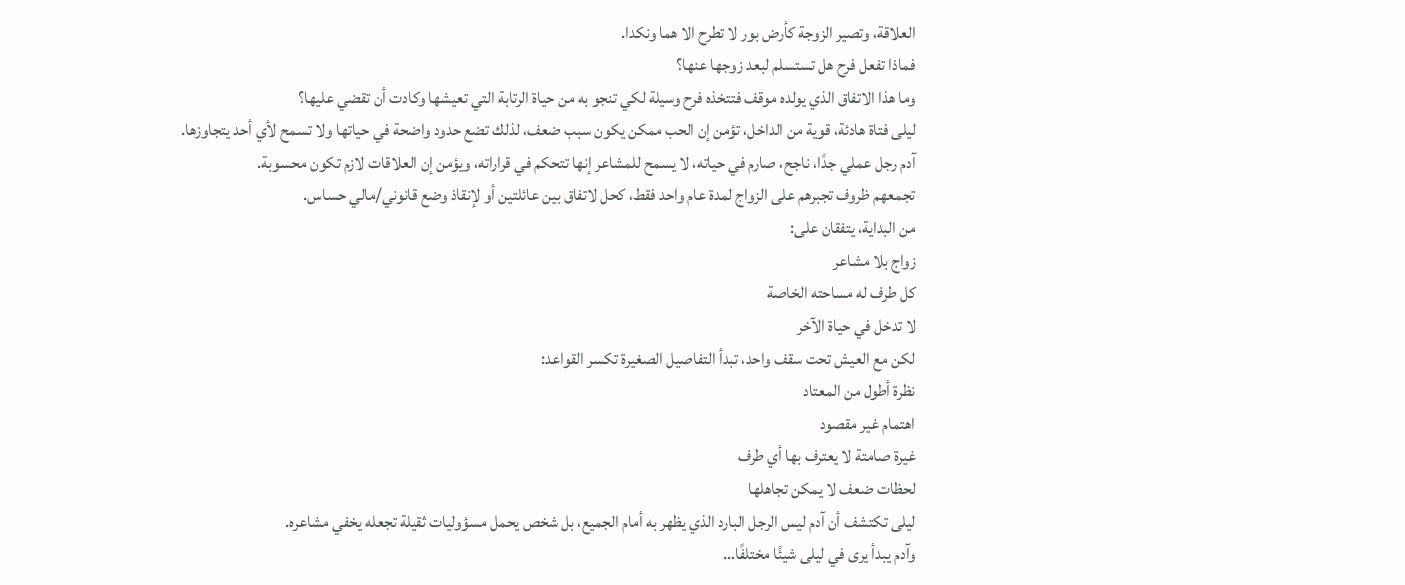العلاقة، وتصير الزوجة كأرض بور لا تطرح الا هما ونكدا.
فماذا تفعل فرح هل تستسلم لبعد زوجها عنها؟
وما هذا الاتفاق الذي يولده موقف فتتخذه فرح وسيلة لكي تنجو به من حياة الرتابة التي تعيشها وكادت أن تقضي عليها؟
ليلى فتاة هادئة، قوية من الداخل، تؤمن إن الحب ممكن يكون سبب ضعف، لذلك تضع حدود واضحة في حياتها ولا تسمح لأي أحد يتجاوزها.
آدم رجل عملي جدًا، ناجح، صارم في حياته، لا يسمح للمشاعر إنها تتحكم في قراراته، ويؤمن إن العلاقات لازم تكون محسوبة.
تجمعهم ظروف تجبرهم على الزواج لمدة عام واحد فقط، كحل لاتفاق بين عائلتين أو لإنقاذ وضع قانوني/مالي حساس.
من البداية، يتفقان على:
زواج بلا مشاعر
كل طرف له مساحته الخاصة
لا تدخل في حياة الآخر
لكن مع العيش تحت سقف واحد، تبدأ التفاصيل الصغيرة تكسر القواعد:
نظرة أطول من المعتاد
اهتمام غير مقصود
غيرة صامتة لا يعترف بها أي طرف
لحظات ضعف لا يمكن تجاهلها
ليلى تكتشف أن آدم ليس الرجل البارد الذي يظهر به أمام الجميع، بل شخص يحمل مسؤوليات ثقيلة تجعله يخفي مشاعره.
وآدم يبدأ يرى في ليلى شيئًا مختلفًا…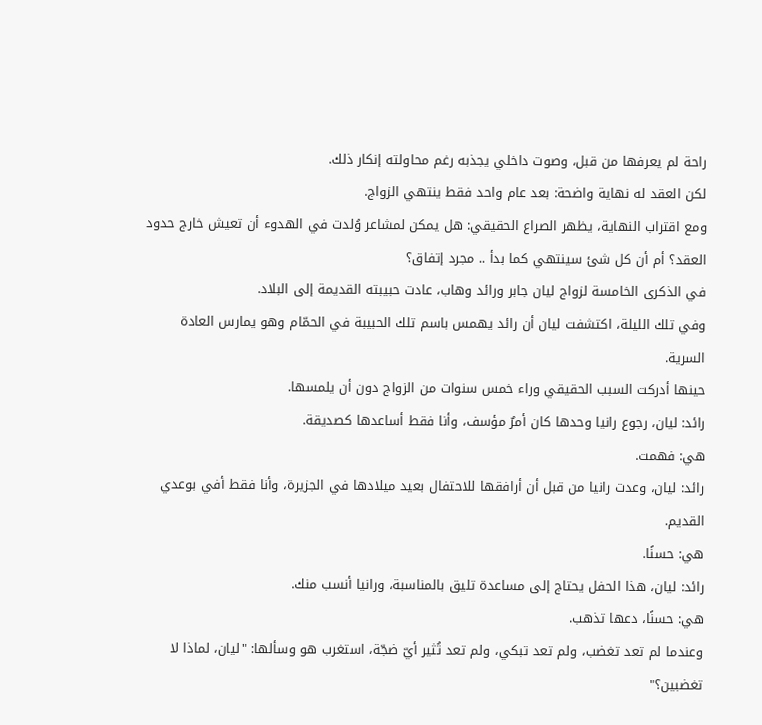راحة لم يعرفها من قبل، وصوت داخلي يجذبه رغم محاولته إنكار ذلك.
لكن العقد له نهاية واضحة: بعد عام واحد فقط ينتهي الزواج.
ومع اقتراب النهاية، يظهر الصراع الحقيقي: هل يمكن لمشاعر وُلدت في الهدوء أن تعيش خارج حدود العقد؟ أم أن كل شئ سينتهي كما بدأ .. مجرد إتفاق؟
في الذكرى الخامسة لزواج ليان جابر ورائد وهاب، عادت حبيبته القديمة إلى البلاد.
وفي تلك الليلة، اكتشفت ليان أن رائد يهمس باسم تلك الحبيبة في الحمّام وهو يمارس العادة السرية.
حينها أدركت السبب الحقيقي وراء خمس سنوات من الزواج دون أن يلمسها.
رائد: ليان، رجوع رانيا وحدها كان أمرٌ مؤسف، وأنا فقط أساعدها كصديقة.
هي: فهمت.
رائد: ليان، وعدت رانيا من قبل أن أرافقها للاحتفال بعيد ميلادها في الجزيرة، وأنا فقط أفي بوعدي القديم.
هي: حسنًا.
رائد: ليان، هذا الحفل يحتاج إلى مساعدة تليق بالمناسبة، ورانيا أنسب منك.
هي: حسنًا، دعها تذهب.
وعندما لم تعد تغضب، ولم تعد تبكي، ولم تعد تُثير أيّ ضجّة، استغرب هو وسألها: "ليان، لماذا لا تغضبين؟"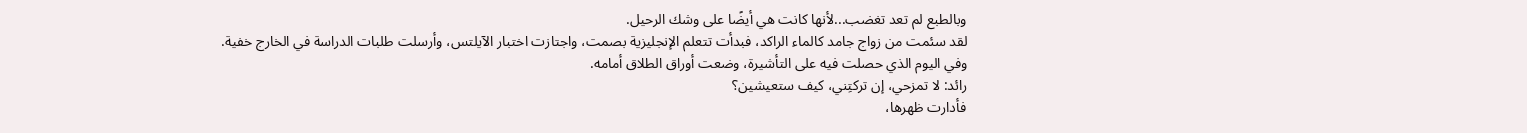وبالطبع لم تعد تغضب...لأنها كانت هي أيضًا على وشك الرحيل.
لقد سئمت من زواج جامد كالماء الراكد، فبدأت تتعلم الإنجليزية بصمت، واجتازت اختبار الآيلتس، وأرسلت طلبات الدراسة في الخارج خفية.
وفي اليوم الذي حصلت فيه على التأشيرة، وضعت أوراق الطلاق أمامه.
رائد: لا تمزحي، إن تركتِني، كيف ستعيشين؟
فأدارت ظهرها،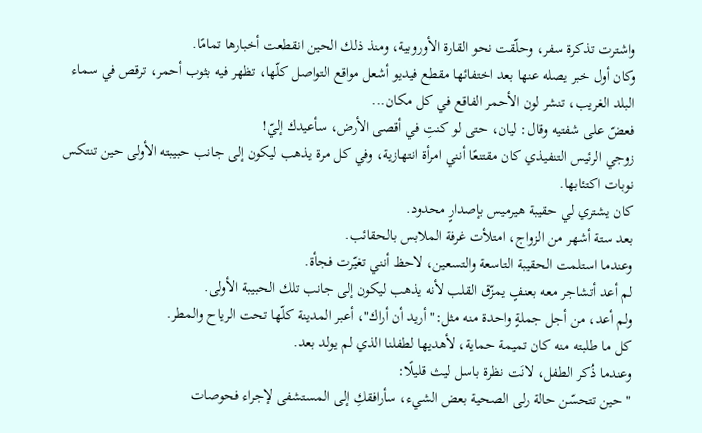واشترت تذكرة سفر، وحلّقت نحو القارة الأوروبية، ومنذ ذلك الحين انقطعت أخبارها تمامًا.
وكان أول خبر يصله عنها بعد اختفائها مقطع فيديو أشعل مواقع التواصل كلّها، تظهر فيه بثوب أحمر، ترقص في سماء البلد الغريب، تنشر لون الأحمر الفاقع في كل مكان...
فعضّ على شفتيه وقال: ليان، حتى لو كنتِ في أقصى الأرض، سأعيدك إليّ!
زوجي الرئيس التنفيذي كان مقتنعًا أنني امرأة انتهازية، وفي كل مرة يذهب ليكون إلى جانب حبيبته الأولى حين تنتكس نوبات اكتئابها.
كان يشتري لي حقيبة هيرميس بإصدارٍ محدود.
بعد ستة أشهر من الزواج، امتلأت غرفة الملابس بالحقائب.
وعندما استلمت الحقيبة التاسعة والتسعين، لاحظ أنني تغيّرت فجأة.
لم أعد أتشاجر معه بعنفٍ يمزّق القلب لأنه يذهب ليكون إلى جانب تلك الحبيبة الأولى.
ولم أعد، من أجل جملةٍ واحدة منه مثل:" أريد أن أراك"، أعبر المدينة كلّها تحت الرياح والمطر.
كل ما طلبته منه كان تميمة حماية، لأهديها لطفلنا الذي لم يولد بعد.
وعندما ذُكر الطفل، لانَت نظرة باسل ليث قليلًا:
" حين تتحسّن حالة رلى الصحية بعض الشيء، سأرافقكِ إلى المستشفى لإجراء فحوصات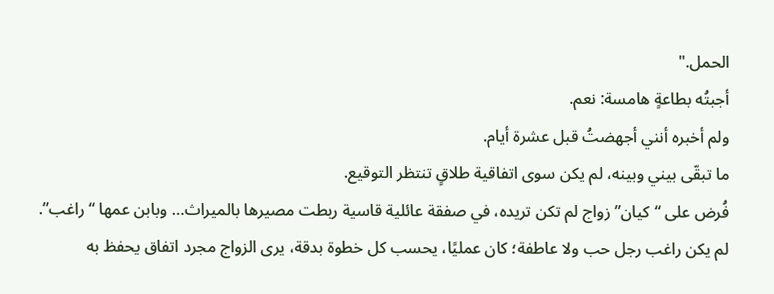الحمل."
أجبتُه بطاعةٍ هامسة: نعم.
ولم أخبره أنني أجهضتُ قبل عشرة أيام.
ما تبقّى بيني وبينه، لم يكن سوى اتفاقية طلاقٍ تنتظر التوقيع.
فُرض على “كيان” زواج لم تكن تريده، في صفقة عائلية قاسية ربطت مصيرها بالميراث… وبابن عمها “راغب”.
لم يكن راغب رجل حب ولا عاطفة؛ كان عمليًا، يحسب كل خطوة بدقة، يرى الزواج مجرد اتفاق يحفظ به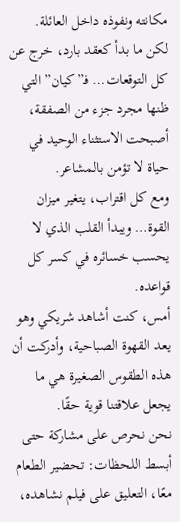مكانته ونفوذه داخل العائلة.
لكن ما بدأ كعقد بارد، خرج عن كل التوقعات… فـ”كيان” التي ظنها مجرد جزء من الصفقة، أصبحت الاستثناء الوحيد في حياة لا تؤمن بالمشاعر.
ومع كل اقتراب، يتغير ميزان القوة… ويبدأ القلب الذي لا يحسب خسائره في كسر كل قواعده.
أمس، كنت أشاهد شريكي وهو يعد القهوة الصباحية، وأدركت أن هذه الطقوس الصغيرة هي ما يجعل علاقتنا قوية حقًا.
نحن نحرص على مشاركة حتى أبسط اللحظات: تحضير الطعام معًا، التعليق على فيلم نشاهده،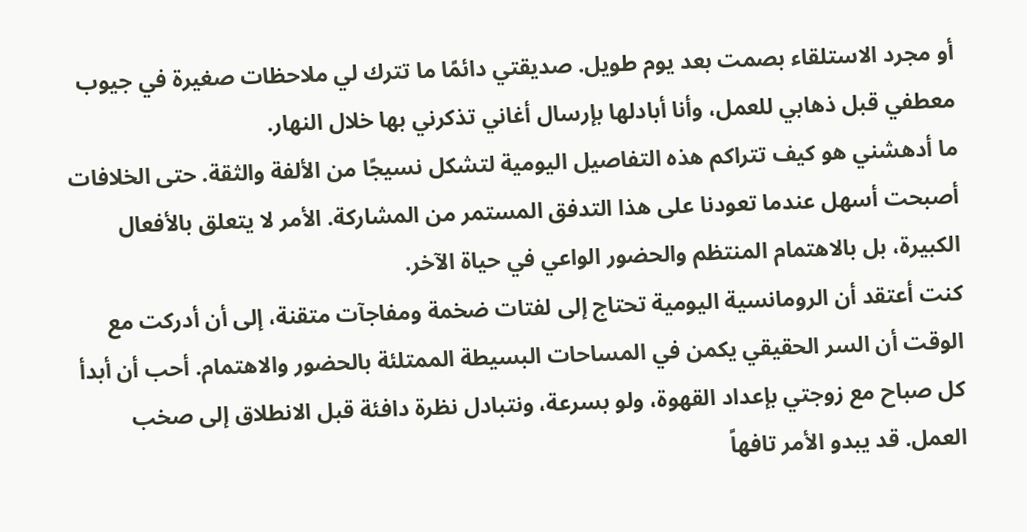أو مجرد الاستلقاء بصمت بعد يوم طويل. صديقتي دائمًا ما تترك لي ملاحظات صغيرة في جيوب معطفي قبل ذهابي للعمل، وأنا أبادلها بإرسال أغاني تذكرني بها خلال النهار.
ما أدهشني هو كيف تتراكم هذه التفاصيل اليومية لتشكل نسيجًا من الألفة والثقة. حتى الخلافات أصبحت أسهل عندما تعودنا على هذا التدفق المستمر من المشاركة. الأمر لا يتعلق بالأفعال الكبيرة، بل بالاهتمام المنتظم والحضور الواعي في حياة الآخر.
كنت أعتقد أن الرومانسية اليومية تحتاج إلى لفتات ضخمة ومفاجآت متقنة، إلى أن أدركت مع الوقت أن السر الحقيقي يكمن في المساحات البسيطة الممتلئة بالحضور والاهتمام. أحب أن أبدأ كل صباح مع زوجتي بإعداد القهوة، ولو بسرعة، ونتبادل نظرة دافئة قبل الانطلاق إلى صخب العمل. قد يبدو الأمر تافهاً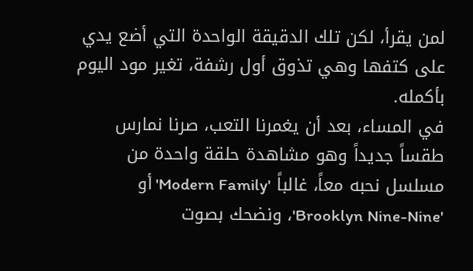لمن يقرأ، لكن تلك الدقيقة الواحدة التي أضع يدي على كتفها وهي تذوق أول رشفة، تغير مود اليوم بأكمله.
في المساء، بعد أن يغمرنا التعب، صرنا نمارس طقساً جديداً وهو مشاهدة حلقة واحدة من مسلسل نحبه معاً، غالباً 'Modern Family' أو 'Brooklyn Nine-Nine'، ونضحك بصوت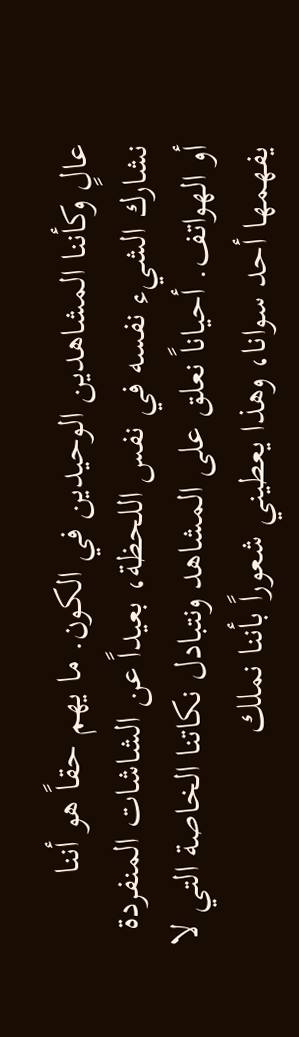عالٍ وكأننا المشاهدين الوحيدين في الكون. ما يهم حقاً هو أننا نشارك الشيء نفسه في نفس اللحظة، بعيداً عن الشاشات المنفردة أو الهواتف. أحياناً نعلق على المشاهد ونتبادل نكاتنا الخاصة التي لا يفهمها أحد سوانا، وهذا يعطيني شعوراً بأننا نملك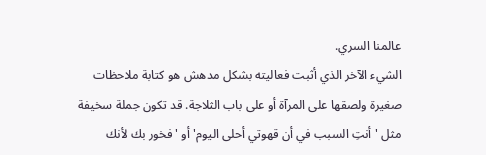عالمنا السري.
الشيء الآخر الذي أثبت فعاليته بشكل مدهش هو كتابة ملاحظات صغيرة ولصقها على المرآة أو على باب الثلاجة. قد تكون جملة سخيفة مثل 'أنتِ السبب في أن قهوتي أحلى اليوم' أو 'فخور بك لأنك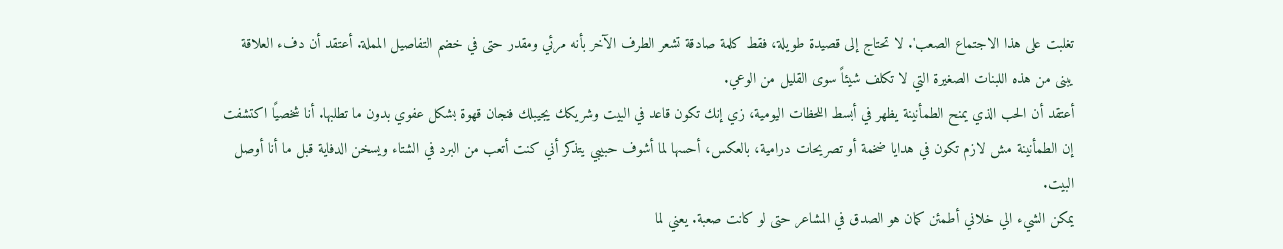تغلبت على هذا الاجتماع الصعب'. لا تحتاج إلى قصيدة طويلة، فقط كلمة صادقة تشعر الطرف الآخر بأنه مرئي ومقدر حتى في خضم التفاصيل المملة. أعتقد أن دفء العلاقة يبنى من هذه اللبنات الصغيرة التي لا تكلف شيئاً سوى القليل من الوعي.
أعتقد أن الحب الذي يمنح الطمأنينة يظهر في أبسط اللحظات اليومية، زي إنك تكون قاعد في البيت وشريكك يجيبلك فنجان قهوة بشكل عفوي بدون ما تطلبها. أنا شخصيًا اكتشفت إن الطمأنينة مش لازم تكون في هدايا ضخمة أو تصريحات درامية، بالعكس، أحسها لما أشوف حبيبي يتذكر أني كنت أتعب من البرد في الشتاء ويسخن الدفاية قبل ما أنا أوصل البيت.
يمكن الشيء الي خلاني أطمئن كمان هو الصدق في المشاعر حتى لو كانت صعبة. يعني لما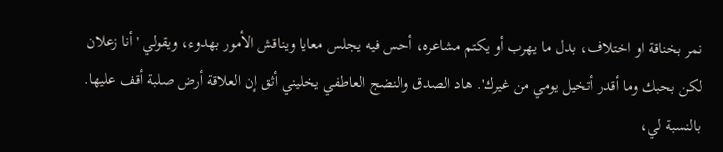نمر بخناقة او اختلاف، بدل ما يهرب أو يكتم مشاعره، أحس فيه يجلس معايا ويناقش الأمور بهدوء، ويقولي 'أنا زعلان لكن بحبك وما أقدر أتخيل يومي من غيرك'. هاد الصدق والنضج العاطفي يخليني أثق إن العلاقة أرض صلبة أقف عليها.
بالنسبة لي،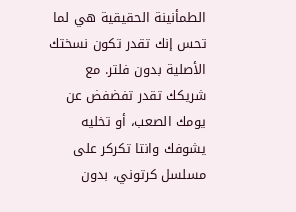الطمأنينة الحقيقية هي لما تحس إنك تقدر تكون نسختك الأصلية بدون فلتر. مع شريكك تقدر تفضفض عن يومك الصعب، أو تخليه يشوفك وانتا تكركر على مسلسل كرتوني، بدون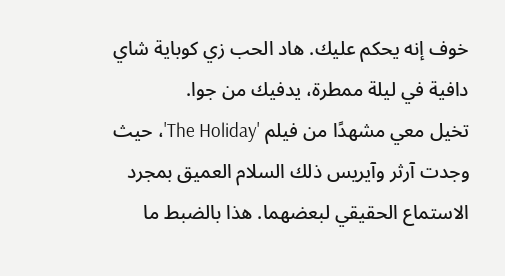خوف إنه يحكم عليك. هاد الحب زي كوباية شاي دافية في ليلة ممطرة، يدفيك من جوا.
تخيل معي مشهدًا من فيلم 'The Holiday'، حيث وجدت آرثر وآيريس ذلك السلام العميق بمجرد الاستماع الحقيقي لبعضهما. هذا بالضبط ما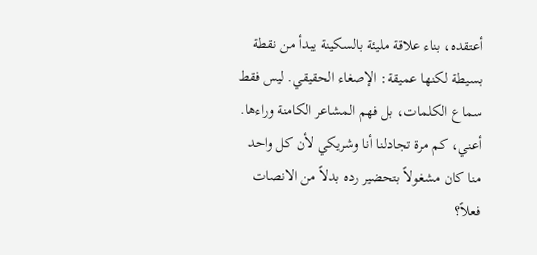أعتقده، بناء علاقة مليئة بالسكينة يبدأ من نقطة بسيطة لكنها عميقة: الإصغاء الحقيقي. ليس فقط سماع الكلمات، بل فهم المشاعر الكامنة وراءها. أعني، كم مرة تجادلنا أنا وشريكي لأن كل واحد منا كان مشغولاً بتحضير رده بدلاً من الانصات فعلاً؟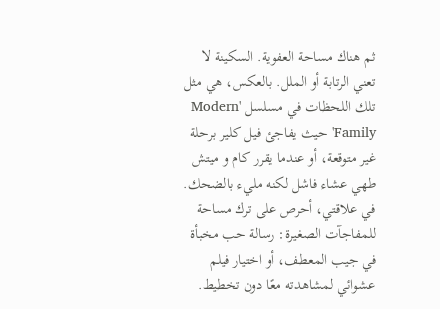ثم هناك مساحة العفوية. السكينة لا تعني الرتابة أو الملل. بالعكس، هي مثل تلك اللحظات في مسلسل 'Modern Family' حيث يفاجئ فيل كلير برحلة غير متوقعة، أو عندما يقرر كام و ميتش طهي عشاء فاشل لكنه مليء بالضحك. في علاقتي، أحرص على ترك مساحة للمفاجآت الصغيرة: رسالة حب مخبأة في جيب المعطف، أو اختيار فيلم عشوائي لمشاهدته معًا دون تخطيط.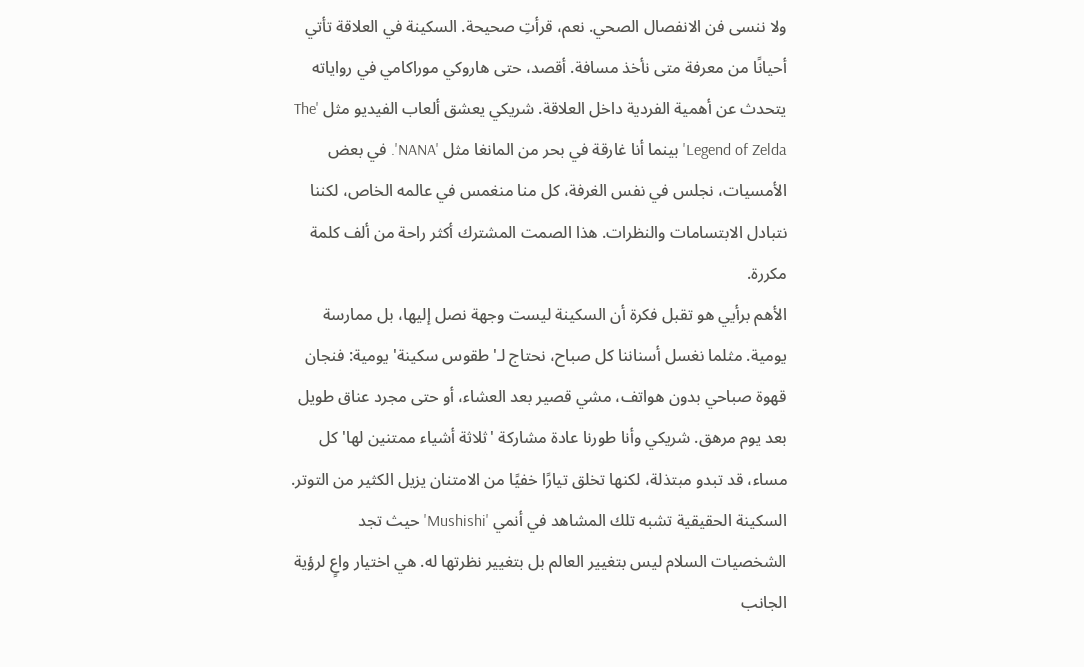ولا ننسى فن الانفصال الصحي. نعم، قرأتِ صحيحة. السكينة في العلاقة تأتي أحيانًا من معرفة متى نأخذ مسافة. أقصد، حتى هاروكي موراكامي في رواياته يتحدث عن أهمية الفردية داخل العلاقة. شريكي يعشق ألعاب الفيديو مثل 'The Legend of Zelda' بينما أنا غارقة في بحر من المانغا مثل 'NANA'. في بعض الأمسيات، نجلس في نفس الغرفة، كل منا منغمس في عالمه الخاص، لكننا نتبادل الابتسامات والنظرات. هذا الصمت المشترك أكثر راحة من ألف كلمة مكررة.
الأهم برأيي هو تقبل فكرة أن السكينة ليست وجهة نصل إليها، بل ممارسة يومية. مثلما نغسل أسناننا كل صباح، نحتاج لـ'طقوس سكينة' يومية: فنجان قهوة صباحي بدون هواتف، مشي قصير بعد العشاء، أو حتى مجرد عناق طويل بعد يوم مرهق. شريكي وأنا طورنا عادة مشاركة 'ثلاثة أشياء ممتنين لها' كل مساء، قد تبدو مبتذلة، لكنها تخلق تيارًا خفيًا من الامتنان يزيل الكثير من التوتر.
السكينة الحقيقية تشبه تلك المشاهد في أنمي 'Mushishi' حيث تجد الشخصيات السلام ليس بتغيير العالم بل بتغيير نظرتها له. هي اختيار واعٍ لرؤية الجانب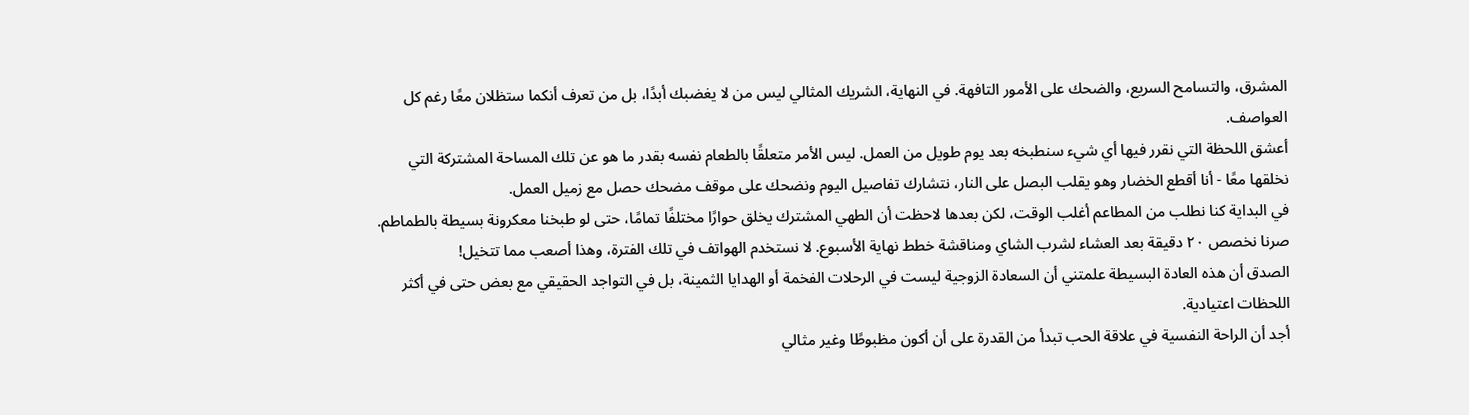المشرق، والتسامح السريع، والضحك على الأمور التافهة. في النهاية، الشريك المثالي ليس من لا يغضبك أبدًا، بل من تعرف أنكما ستظلان معًا رغم كل العواصف.
أعشق اللحظة التي نقرر فيها أي شيء سنطبخه بعد يوم طويل من العمل. ليس الأمر متعلقًا بالطعام نفسه بقدر ما هو عن تلك المساحة المشتركة التي نخلقها معًا - أنا أقطع الخضار وهو يقلب البصل على النار، نتشارك تفاصيل اليوم ونضحك على موقف مضحك حصل مع زميل العمل.
في البداية كنا نطلب من المطاعم أغلب الوقت، لكن بعدها لاحظت أن الطهي المشترك يخلق حوارًا مختلفًا تمامًا، حتى لو طبخنا معكرونة بسيطة بالطماطم. صرنا نخصص ٢٠ دقيقة بعد العشاء لشرب الشاي ومناقشة خطط نهاية الأسبوع. لا نستخدم الهواتف في تلك الفترة، وهذا أصعب مما تتخيل!
الصدق أن هذه العادة البسيطة علمتني أن السعادة الزوجية ليست في الرحلات الفخمة أو الهدايا الثمينة، بل في التواجد الحقيقي مع بعض حتى في أكثر اللحظات اعتيادية.
أجد أن الراحة النفسية في علاقة الحب تبدأ من القدرة على أن أكون مظبوطًا وغير مثالي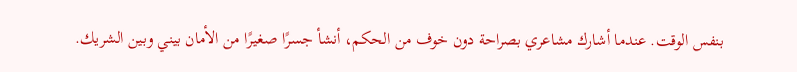بنفس الوقت. عندما أشارك مشاعري بصراحة دون خوف من الحكم، أنشأ جسرًا صغيرًا من الأمان بيني وبين الشريك.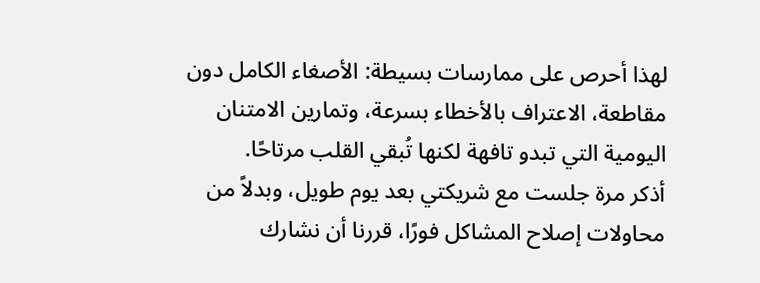لهذا أحرص على ممارسات بسيطة: الأصغاء الكامل دون مقاطعة، الاعتراف بالأخطاء بسرعة، وتمارين الامتنان اليومية التي تبدو تافهة لكنها تُبقي القلب مرتاحًا.
أذكر مرة جلست مع شريكتي بعد يوم طويل، وبدلاً من محاولات إصلاح المشاكل فورًا، قررنا أن نشارك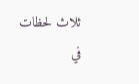ثلاث لحظات في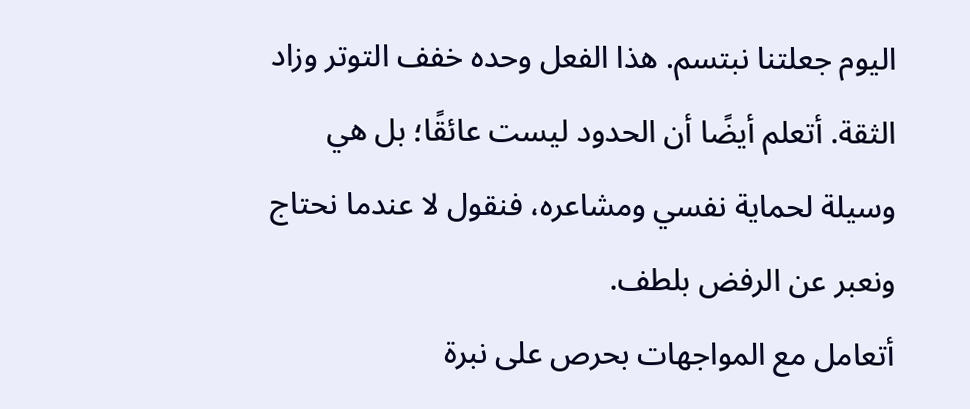اليوم جعلتنا نبتسم. هذا الفعل وحده خفف التوتر وزاد الثقة. أتعلم أيضًا أن الحدود ليست عائقًا؛ بل هي وسيلة لحماية نفسي ومشاعره، فنقول لا عندما نحتاج ونعبر عن الرفض بلطف.
أتعامل مع المواجهات بحرص على نبرة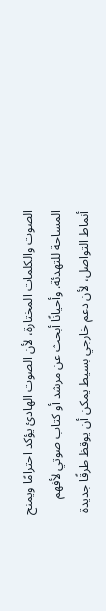الصوت والكلمات المختارة، لأن الصوت الهادئ يؤكد احترامًا ويمنح المساحة للتهدئة. وأحيانًا أبحث عن مرشد أو كتاب صوتي لأفهم أنماط التواصل، لأن دعم خارجي بسيط يمكن أن يوقظ طرقًا جديدة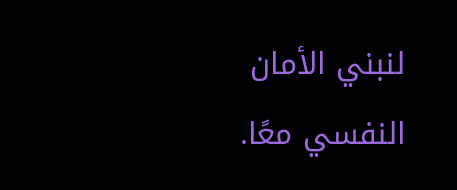لنبني الأمان النفسي معًا.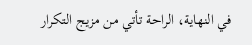في النهاية، الراحة تأتي من مزيج التكرار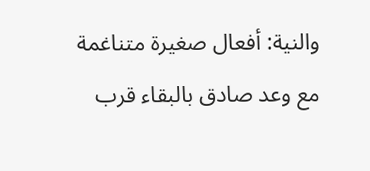والنية: أفعال صغيرة متناغمة مع وعد صادق بالبقاء قرب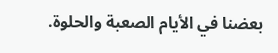بعضنا في الأيام الصعبة والحلوة.